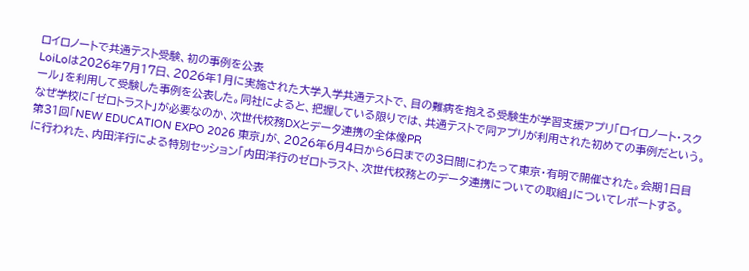ロイロノートで共通テスト受験、初の事例を公表
LoiLoは2026年7月17日、2026年1月に実施された大学入学共通テストで、目の難病を抱える受験生が学習支援アプリ「ロイロノート・スクール」を利用して受験した事例を公表した。同社によると、把握している限りでは、共通テストで同アプリが利用された初めての事例だという。
なぜ学校に「ゼロトラスト」が必要なのか、次世代校務DXとデータ連携の全体像PR
第31回「NEW EDUCATION EXPO 2026 東京」が、2026年6月4日から6日までの3日間にわたって東京・有明で開催された。会期1日目に行われた、内田洋行による特別セッション「内田洋行のゼロトラスト、次世代校務とのデータ連携についての取組」についてレポートする。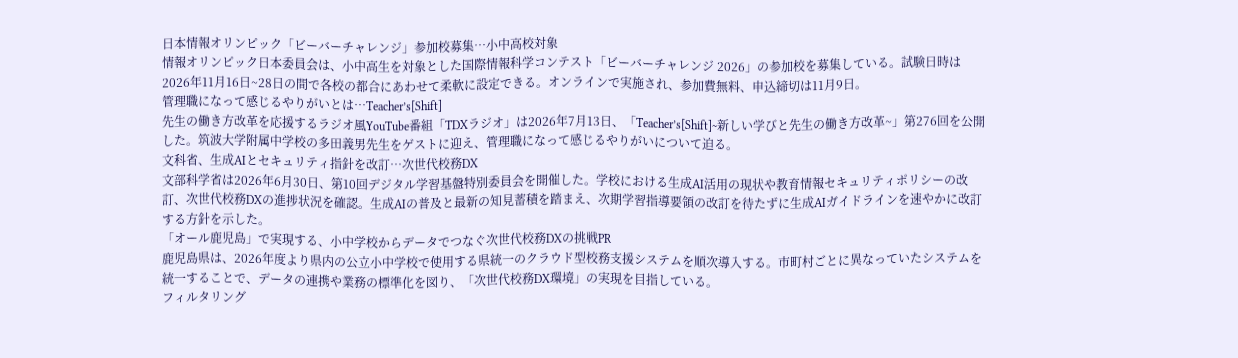日本情報オリンピック「ビーバーチャレンジ」参加校募集…小中高校対象
情報オリンピック日本委員会は、小中高生を対象とした国際情報科学コンテスト「ビーバーチャレンジ 2026」の参加校を募集している。試験日時は2026年11月16日~28日の間で各校の都合にあわせて柔軟に設定できる。オンラインで実施され、参加費無料、申込締切は11月9日。
管理職になって感じるやりがいとは…Teacher’s[Shift]
先生の働き方改革を応援するラジオ風YouTube番組「TDXラジオ」は2026年7月13日、「Teacher’s[Shift]~新しい学びと先生の働き方改革~」第276回を公開した。筑波大学附属中学校の多田義男先生をゲストに迎え、管理職になって感じるやりがいについて迫る。
文科省、生成AIとセキュリティ指針を改訂…次世代校務DX
文部科学省は2026年6月30日、第10回デジタル学習基盤特別委員会を開催した。学校における生成AI活用の現状や教育情報セキュリティポリシーの改訂、次世代校務DXの進捗状況を確認。生成AIの普及と最新の知見蓄積を踏まえ、次期学習指導要領の改訂を待たずに生成AIガイドラインを速やかに改訂する方針を示した。
「オール鹿児島」で実現する、小中学校からデータでつなぐ次世代校務DXの挑戦PR
鹿児島県は、2026年度より県内の公立小中学校で使用する県統一のクラウド型校務支援システムを順次導入する。市町村ごとに異なっていたシステムを統一することで、データの連携や業務の標準化を図り、「次世代校務DX環境」の実現を目指している。
フィルタリング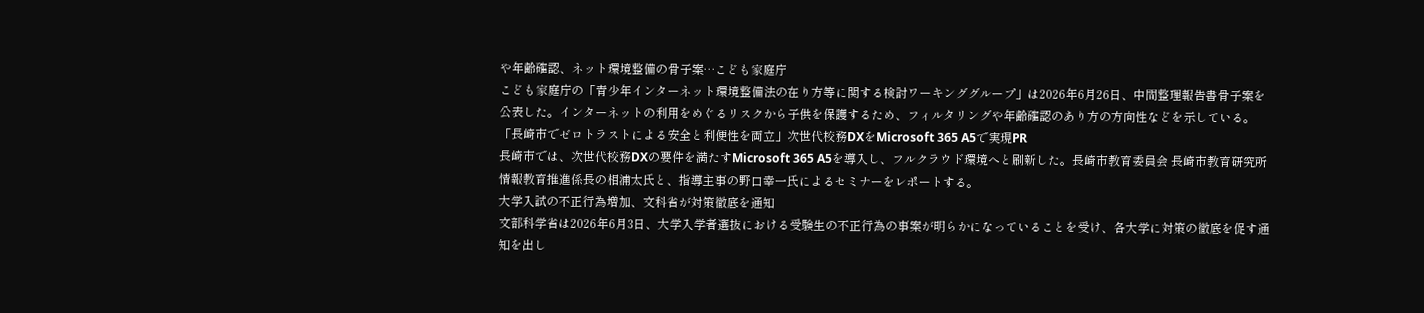や年齢確認、ネット環境整備の骨子案…こども家庭庁
こども家庭庁の「青少年インターネット環境整備法の在り方等に関する検討ワーキンググループ」は2026年6月26日、中間整理報告書骨子案を公表した。インターネットの利用をめぐるリスクから子供を保護するため、フィルタリングや年齢確認のあり方の方向性などを示している。
「長崎市でゼロトラストによる安全と利便性を両立」次世代校務DXをMicrosoft 365 A5で実現PR
長崎市では、次世代校務DXの要件を満たすMicrosoft 365 A5を導入し、フルクラウド環境へと刷新した。長崎市教育委員会 長崎市教育研究所 情報教育推進係長の相浦太氏と、指導主事の野口幸一氏によるセミナーをレポートする。
大学入試の不正行為増加、文科省が対策徹底を通知
文部科学省は2026年6月3日、大学入学者選抜における受験生の不正行為の事案が明らかになっていることを受け、各大学に対策の徹底を促す通知を出し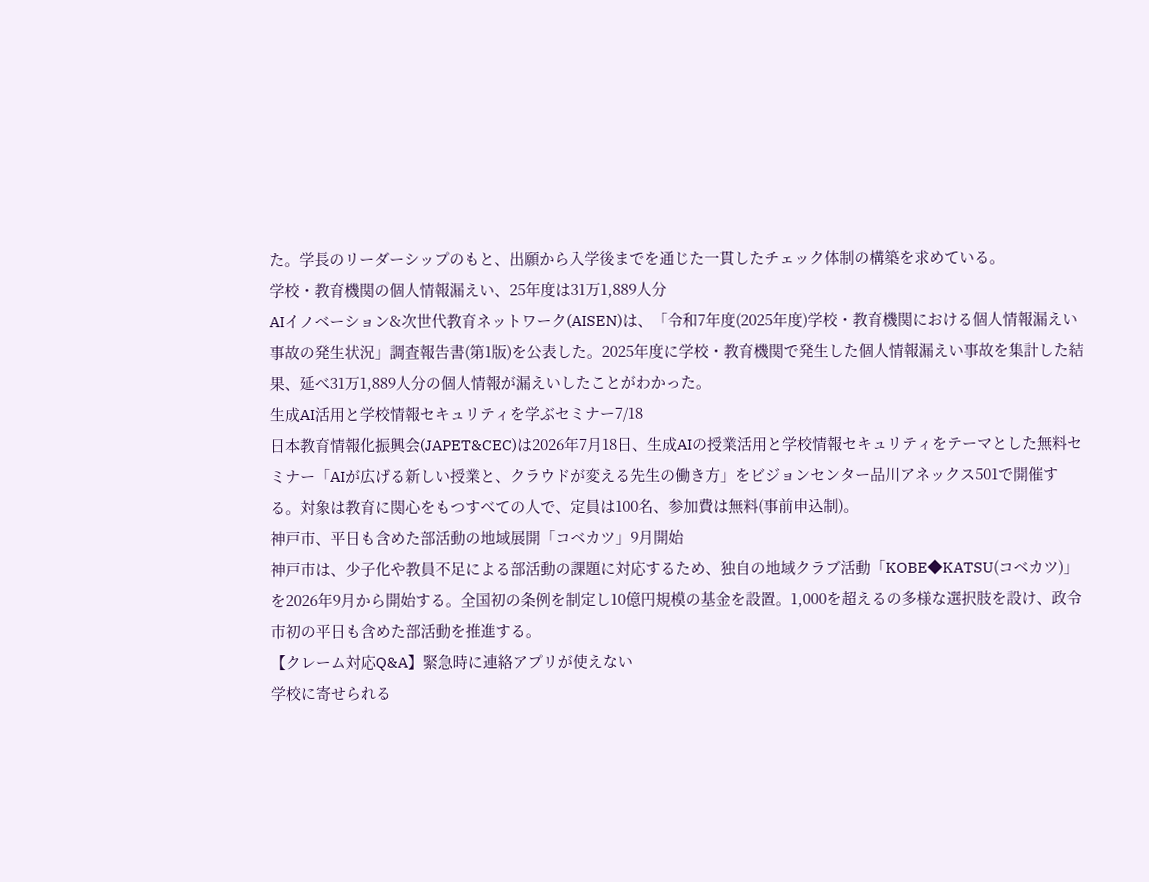た。学長のリーダーシップのもと、出願から入学後までを通じた一貫したチェック体制の構築を求めている。
学校・教育機関の個人情報漏えい、25年度は31万1,889人分
AIイノベーション&次世代教育ネットワーク(AISEN)は、「令和7年度(2025年度)学校・教育機関における個人情報漏えい事故の発生状況」調査報告書(第1版)を公表した。2025年度に学校・教育機関で発生した個人情報漏えい事故を集計した結果、延べ31万1,889人分の個人情報が漏えいしたことがわかった。
生成AI活用と学校情報セキュリティを学ぶセミナー7/18
日本教育情報化振興会(JAPET&CEC)は2026年7月18日、生成AIの授業活用と学校情報セキュリティをテーマとした無料セミナー「AIが広げる新しい授業と、クラウドが変える先生の働き方」をビジョンセンター品川アネックス501で開催する。対象は教育に関心をもつすべての人で、定員は100名、参加費は無料(事前申込制)。
神戸市、平日も含めた部活動の地域展開「コベカツ」9月開始
神戸市は、少子化や教員不足による部活動の課題に対応するため、独自の地域クラブ活動「KOBE◆KATSU(コベカツ)」を2026年9月から開始する。全国初の条例を制定し10億円規模の基金を設置。1,000を超えるの多様な選択肢を設け、政令市初の平日も含めた部活動を推進する。
【クレーム対応Q&A】緊急時に連絡アプリが使えない
学校に寄せられる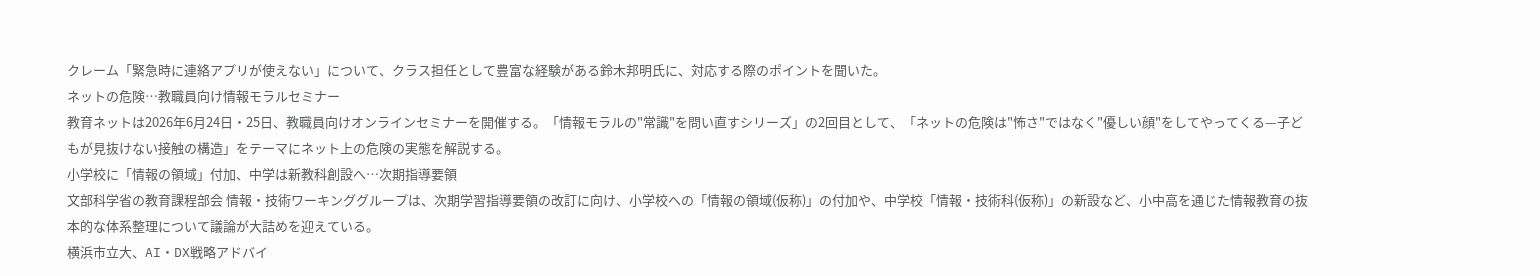クレーム「緊急時に連絡アプリが使えない」について、クラス担任として豊富な経験がある鈴木邦明氏に、対応する際のポイントを聞いた。
ネットの危険…教職員向け情報モラルセミナー
教育ネットは2026年6月24日・25日、教職員向けオンラインセミナーを開催する。「情報モラルの"常識"を問い直すシリーズ」の2回目として、「ネットの危険は"怖さ"ではなく"優しい顔"をしてやってくる—子どもが見抜けない接触の構造」をテーマにネット上の危険の実態を解説する。
小学校に「情報の領域」付加、中学は新教科創設へ…次期指導要領
文部科学省の教育課程部会 情報・技術ワーキンググループは、次期学習指導要領の改訂に向け、小学校への「情報の領域(仮称)」の付加や、中学校「情報・技術科(仮称)」の新設など、小中高を通じた情報教育の抜本的な体系整理について議論が大詰めを迎えている。
横浜市立大、AI・DX戦略アドバイ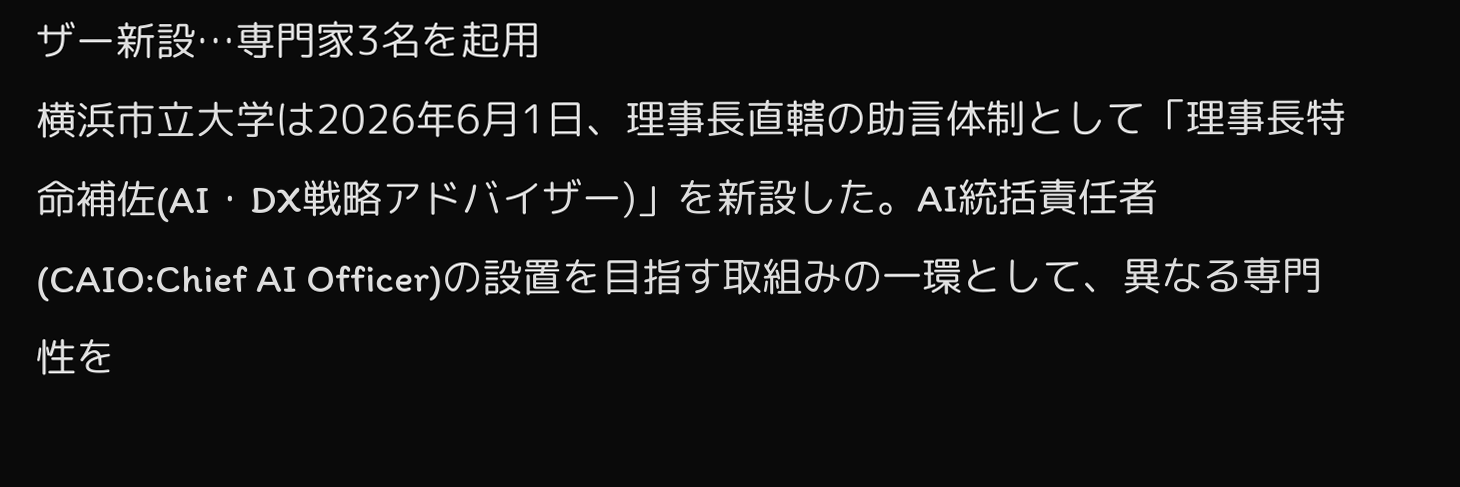ザー新設…専門家3名を起用
横浜市立大学は2026年6月1日、理事長直轄の助言体制として「理事長特命補佐(AI・DX戦略アドバイザー)」を新設した。AI統括責任者(CAIO:Chief AI Officer)の設置を目指す取組みの一環として、異なる専門性を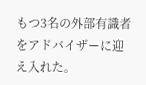もつ3名の外部有識者をアドバイザーに迎え入れた。